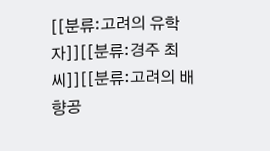[[분류:고려의 유학자]][[분류:경주 최씨]][[분류:고려의 배향공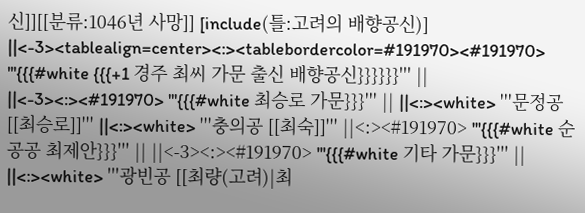신]][[분류:1046년 사망]] [include(틀:고려의 배향공신)] ||<-3><tablealign=center><:><tablebordercolor=#191970><#191970> '''{{{#white {{{+1 경주 최씨 가문 출신 배향공신}}}}}}''' || ||<-3><:><#191970> '''{{{#white 최승로 가문}}}''' || ||<:><white> '''문정공 [[최승로]]''' ||<:><white> '''충의공 [[최숙]]''' ||<:><#191970> '''{{{#white 순공공 최제안}}}''' || ||<-3><:><#191970> '''{{{#white 기타 가문}}}''' || ||<:><white> '''광빈공 [[최량(고려)|최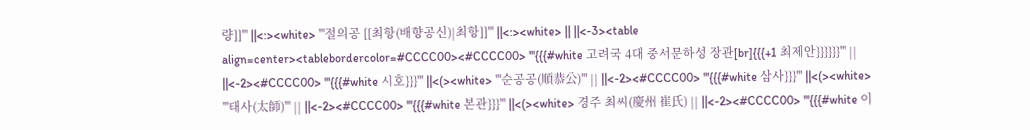량]]''' ||<:><white> '''절의공 [[최항(배향공신)|최항]]''' ||<:><white> || ||<-3><table align=center><tablebordercolor=#CCCC00><#CCCC00> '''{{{#white 고려국 4대 중서문하성 장관[br]{{{+1 최제안}}}}}}''' || ||<-2><#CCCC00> '''{{{#white 시호}}}''' ||<(><white> '''순공공(順恭公)''' || ||<-2><#CCCC00> '''{{{#white 삼사}}}''' ||<(><white> '''태사(太師)''' || ||<-2><#CCCC00> '''{{{#white 본관}}}''' ||<(><white> 경주 최씨(慶州 崔氏) || ||<-2><#CCCC00> '''{{{#white 이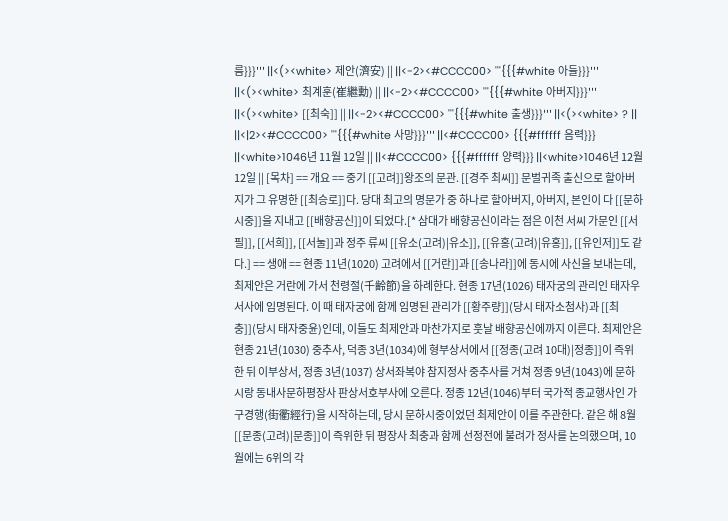름}}}''' ||<(><white> 제안(濟安) || ||<-2><#CCCC00> '''{{{#white 아들}}}''' ||<(><white> 최계훈(崔繼勳) || ||<-2><#CCCC00> '''{{{#white 아버지}}}''' ||<(><white> [[최숙]] || ||<-2><#CCCC00> '''{{{#white 출생}}}''' ||<(><white> ? || ||<|2><#CCCC00> '''{{{#white 사망}}}''' ||<#CCCC00> {{{#ffffff 음력}}} ||<white>1046년 11월 12일 || ||<#CCCC00> {{{#ffffff 양력}}} ||<white>1046년 12월 12일 || [목차] == 개요 == 중기 [[고려]]왕조의 문관. [[경주 최씨]] 문벌귀족 출신으로 할아버지가 그 유명한 [[최승로]]다. 당대 최고의 명문가 중 하나로 할아버지, 아버지, 본인이 다 [[문하시중]]을 지내고 [[배향공신]]이 되었다.[* 삼대가 배향공신이라는 점은 이천 서씨 가문인 [[서필]], [[서희]], [[서눌]]과 정주 류씨 [[유소(고려)|유소]], [[유홍(고려)|유홍]], [[유인저]]도 같다.] == 생애 == 현종 11년(1020) 고려에서 [[거란]]과 [[송나라]]에 동시에 사신을 보내는데, 최제안은 거란에 가서 천령절(千齡節)을 하례한다. 현종 17년(1026) 태자궁의 관리인 태자우서사에 임명된다. 이 때 태자궁에 함께 임명된 관리가 [[황주량]](당시 태자소첨사)과 [[최충]](당시 태자중윤)인데, 이들도 최제안과 마찬가지로 훗날 배향공신에까지 이른다. 최제안은 현종 21년(1030) 중추사, 덕종 3년(1034)에 형부상서에서 [[정종(고려 10대)|정종]]이 즉위한 뒤 이부상서, 정종 3년(1037) 상서좌복야 참지정사 중추사를 거쳐 정종 9년(1043)에 문하시랑 동내사문하평장사 판상서호부사에 오른다. 정종 12년(1046)부터 국가적 종교행사인 가구경행(街衢經行)을 시작하는데, 당시 문하시중이었던 최제안이 이를 주관한다. 같은 해 8월 [[문종(고려)|문종]]이 즉위한 뒤 평장사 최충과 함께 선정전에 불려가 정사를 논의했으며, 10월에는 6위의 각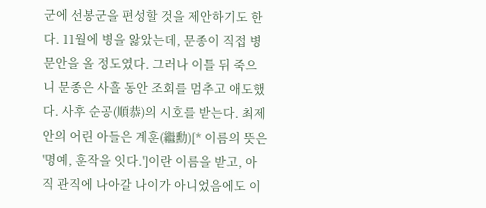군에 선봉군을 편성할 것을 제안하기도 한다. 11월에 병을 앓았는데, 문종이 직접 병문안을 올 정도였다. 그러나 이틀 뒤 죽으니 문종은 사흘 동안 조회를 멈추고 애도했다. 사후 순공(順恭)의 시호를 받는다. 최제안의 어린 아들은 계훈(繼勳)[* 이름의 뜻은 '명예, 훈작을 잇다.']이란 이름을 받고, 아직 관직에 나아갈 나이가 아니었음에도 이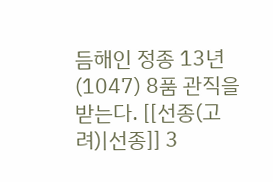듬해인 정종 13년(1047) 8품 관직을 받는다. [[선종(고려)|선종]] 3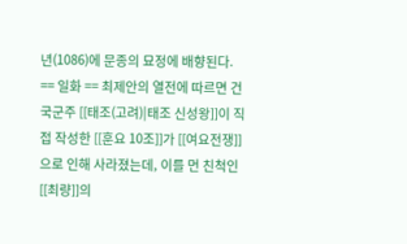년(1086)에 문종의 묘정에 배향된다. == 일화 == 최제안의 열전에 따르면 건국군주 [[태조(고려)|태조 신성왕]]이 직접 작성한 [[훈요 10조]]가 [[여요전쟁]]으로 인해 사라졌는데, 이를 먼 친척인 [[최량]]의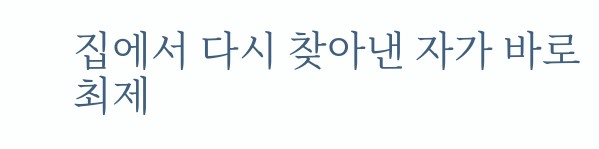집에서 다시 찾아낸 자가 바로 최제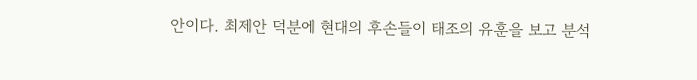안이다. 최제안 덕분에 현대의 후손들이 태조의 유훈을 보고 분석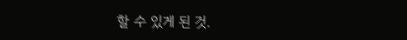할 수 있게 된 것.